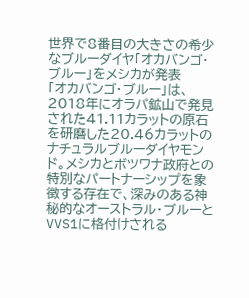世界で8番目の大きさの希少なブルーダイヤ「オカバンゴ・ブルー」をメシカが発表
「オカバンゴ・ブルー」は、2018年にオラパ鉱山で発見された41.11カラットの原石を研磨した20.46カラットのナチュラルブルーダイヤモンド。メシカとボツワナ政府との特別なパートナーシップを象徴する存在で、深みのある神秘的なオーストラル・ブルーとVVS1に格付けされる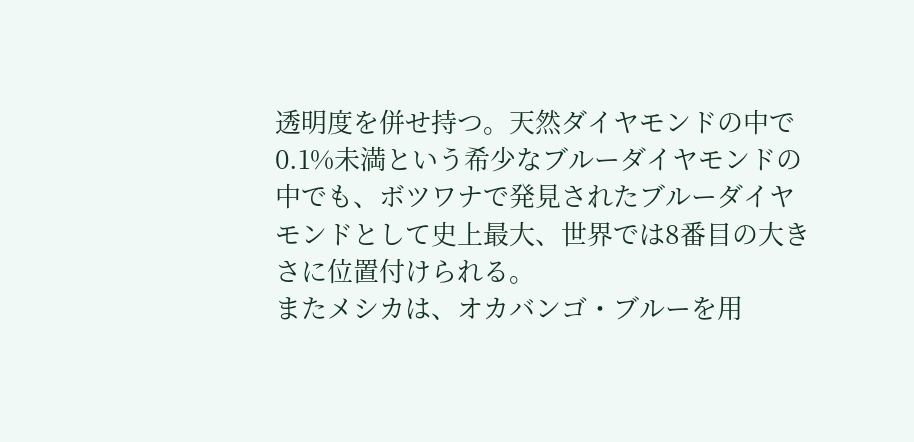透明度を併せ持つ。天然ダイヤモンドの中で0.1%未満という希少なブルーダイヤモンドの中でも、ボツワナで発見されたブルーダイヤモンドとして史上最大、世界では8番目の大きさに位置付けられる。
またメシカは、オカバンゴ・ブルーを用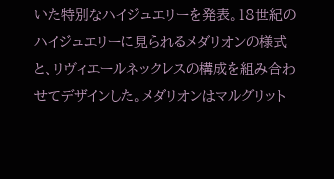いた特別なハイジュエリーを発表。18世紀のハイジュエリーに見られるメダリオンの様式と、リヴィエールネックレスの構成を組み合わせてデザインした。メダリオンはマルグリット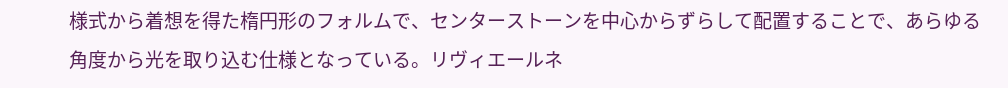様式から着想を得た楕円形のフォルムで、センターストーンを中心からずらして配置することで、あらゆる角度から光を取り込む仕様となっている。リヴィエールネ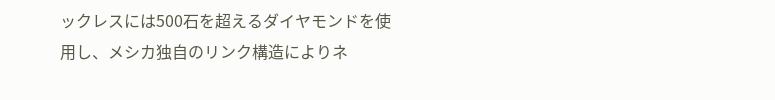ックレスには500石を超えるダイヤモンドを使用し、メシカ独自のリンク構造によりネ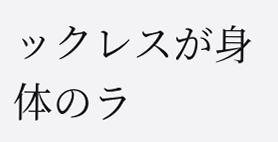ックレスが身体のラ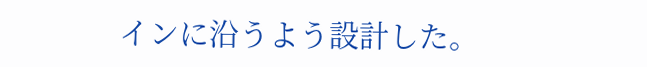インに沿うよう設計した。